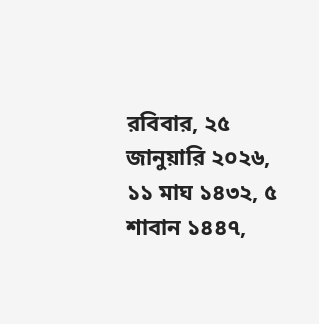রবিবার, ২৫ জানুয়ারি ২০২৬, ১১ মাঘ ১৪৩২, ৫ শাবান ১৪৪৭,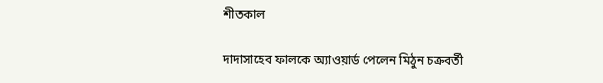শীতকাল

দাদাসাহেব ফালকে অ্যাওয়ার্ড পেলেন মিঠুন চক্রবর্তী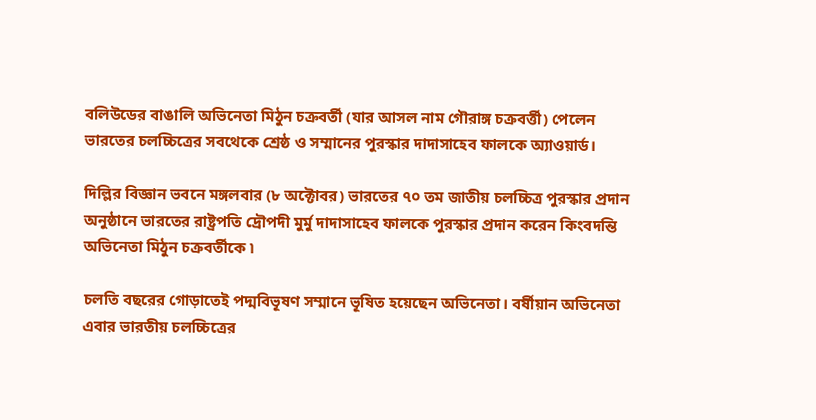বলিউডের বাঙালি অভিনেতা মিঠুন চক্রবর্তী (যার আসল নাম গৌরাঙ্গ চক্রবর্ত্তী) পেলেন ভারতের চলচ্চিত্রের সবথেকে শ্রেষ্ঠ ও সম্মানের পুরস্কার দাদাসাহেব ফালকে অ্যাওয়ার্ড।

দিল্লির বিজ্ঞান ভবনে মঙ্গলবার (৮ অক্টোবর) ভারতের ৭০ তম জাতীয় চলচ্চিত্র পুরস্কার প্রদান অনুষ্ঠানে ভারতের রাষ্ট্রপতি দ্রৌপদী মুর্মু দাদাসাহেব ফালকে পুরস্কার প্রদান করেন কিংবদন্তি অভিনেতা মিঠুন চক্রবর্তীকে ৷

চলতি বছরের গোড়াতেই পদ্মবিভূষণ সম্মানে ভূষিত হয়েছেন অভিনেতা। বর্ষীয়ান অভিনেতা এবার ভারতীয় চলচ্চিত্রের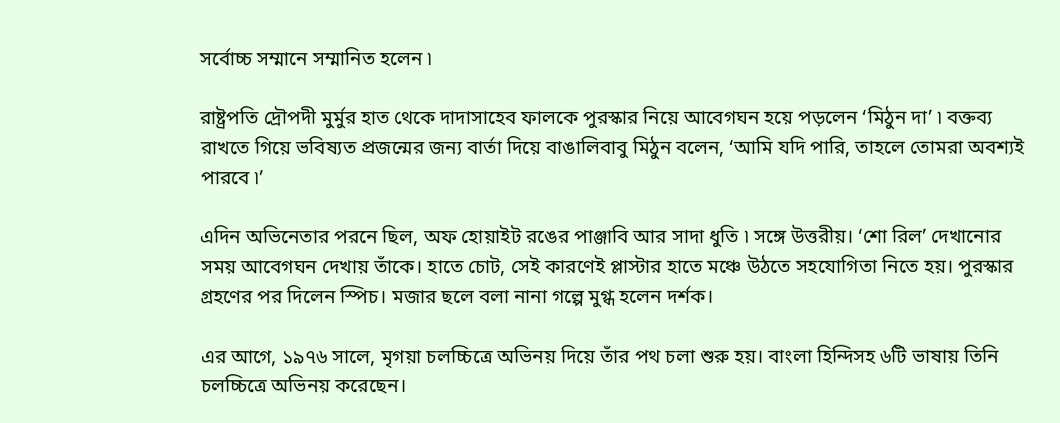সর্বোচ্চ সম্মানে সম্মানিত হলেন ৷

রাষ্ট্রপতি দ্রৌপদী মুর্মুর হাত থেকে দাদাসাহেব ফালকে পুরস্কার নিয়ে আবেগঘন হয়ে পড়লেন ‘মিঠুন দা’ ৷ বক্তব্য রাখতে গিয়ে ভবিষ্যত প্রজন্মের জন্য বার্তা দিয়ে বাঙালিবাবু মিঠুন বলেন, ‘আমি যদি পারি, তাহলে তোমরা অবশ্যই পারবে ৷’

এদিন অভিনেতার পরনে ছিল, অফ হোয়াইট রঙের পাঞ্জাবি আর সাদা ধুতি ৷ সঙ্গে উত্তরীয়। ‘শো রিল’ দেখানোর সময় আবেগঘন দেখায় তাঁকে। হাতে চোট, সেই কারণেই প্লাস্টার হাতে মঞ্চে উঠতে সহযোগিতা নিতে হয়। পুরস্কার গ্রহণের পর দিলেন স্পিচ। মজার ছলে বলা নানা গল্পে মুগ্ধ হলেন দর্শক।

এর আগে, ১৯৭৬ সালে, মৃগয়া চলচ্চিত্রে অভিনয় দিয়ে তাঁর পথ চলা শুরু হয়। বাংলা হিন্দিসহ ৬টি ভাষায় তিনি চলচ্চিত্রে অভিনয় করেছেন।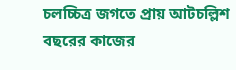চলচ্চিত্র জগতে প্রায় আটচল্লিশ বছরের কাজের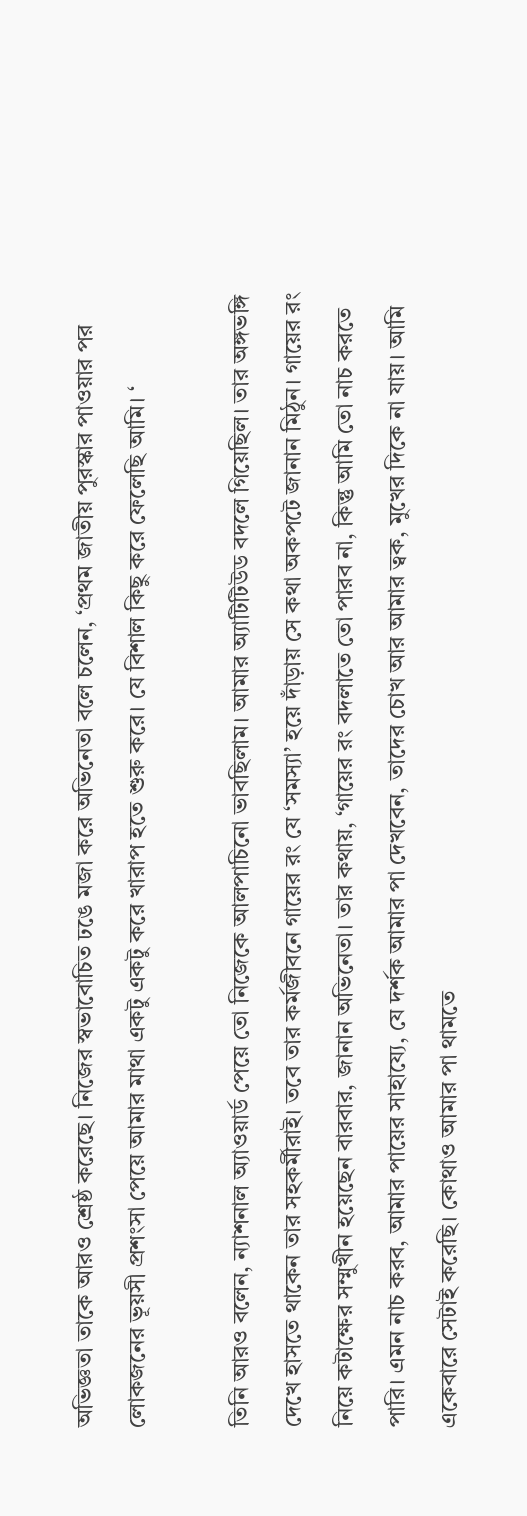অভিজ্ঞতা তাকে আরও শ্রেষ্ঠ করেছে। নিজের স্বভাবোচিত ঢঙে মজা করে অভিনেতা বলে চলেন, ‘প্রথম জাতীয় পুরস্কার পাওয়ার পর লোকজনের ভূয়সী প্রশংসা পেয়ে আমার মাথা একটু একটু করে খারাপ হতে শুরু করে। যে বিশাল কিছু করে ফেলেছি আমি। ‘

তিনি আরও বলেন, ন্যাশনাল অ্যাওয়ার্ড পেয়ে তো নিজেকে আলপাচিনো ভাবছিলাম। আমার অ্যাটিটিউড বদলে গিয়েছিল। তার অঙ্গভঙ্গি দেখে হাসতে থাকেন তার সহকর্মীরাই। তবে তার কর্মজীবনে গায়ের রং যে ‘সমস্যা’ হয়ে দাঁড়ায় সে কথা অকপটে জানান মিঠুন। গায়ের রং নিয়ে কটাক্ষের সম্মুখীন হয়েছেন বারবার, জানান অভিনেতা। তার কথায়, ‘গায়ের রং বদলাতে তো পারব না, কিন্তু আমি তো নাচ করতে পারি। এমন নাচ করব, আমার পায়ের সাহায্যে, যে দর্শক আমার পা দেখবেন, তাদের চোখ আর আমার ত্বক, মুখের দিকে না যায়। আমি একেবারে সেটাই করেছি। কোথাও আমার পা থামতে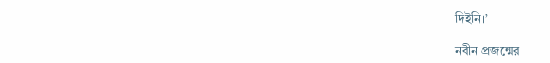দিইনি।’

নবীন প্রজন্মের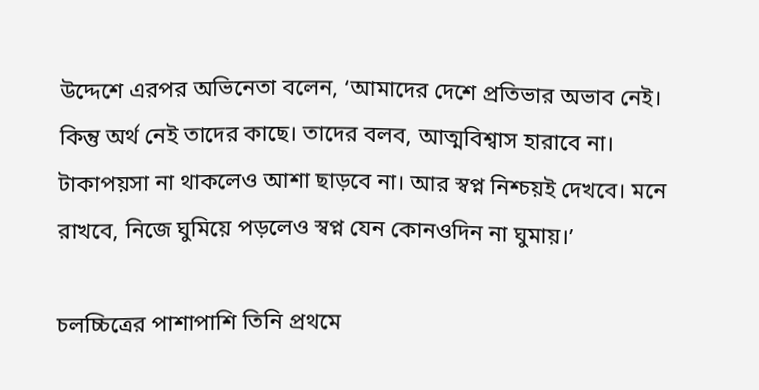উদ্দেশে এরপর অভিনেতা বলেন, ‘আমাদের দেশে প্রতিভার অভাব নেই। কিন্তু অর্থ নেই তাদের কাছে। তাদের বলব, আত্মবিশ্বাস হারাবে না। টাকাপয়সা না থাকলেও আশা ছাড়বে না। আর স্বপ্ন নিশ্চয়ই দেখবে। মনে রাখবে, নিজে ঘুমিয়ে পড়লেও স্বপ্ন যেন কোনওদিন না ঘুমায়।’

চলচ্চিত্রের পাশাপাশি তিনি প্রথমে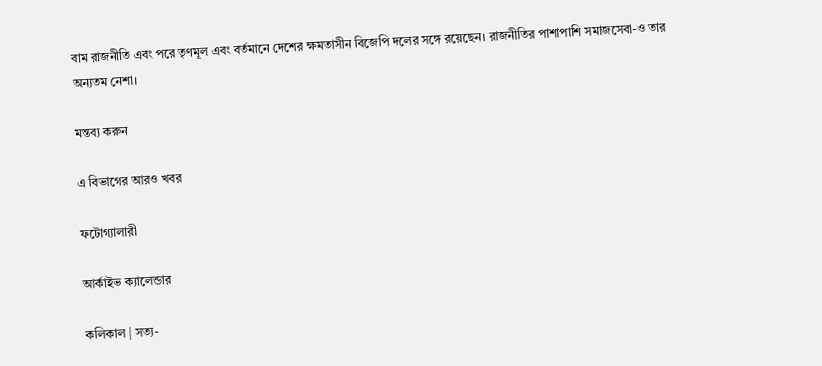বাম রাজনীতি এবং পরে তৃণমূল এবং বর্তমানে দেশের ক্ষমতাসীন বিজেপি দলের সঙ্গে রয়েছেন। রাজনীতির পাশাপাশি সমাজসেবা-ও তার অন্যতম নেশা।

মন্তব্য করুন

এ বিভাগের আরও খবর

ফটোগ্যালারী

আর্কাইভ ক্যালেন্ডার

কলিকাল | সত্য-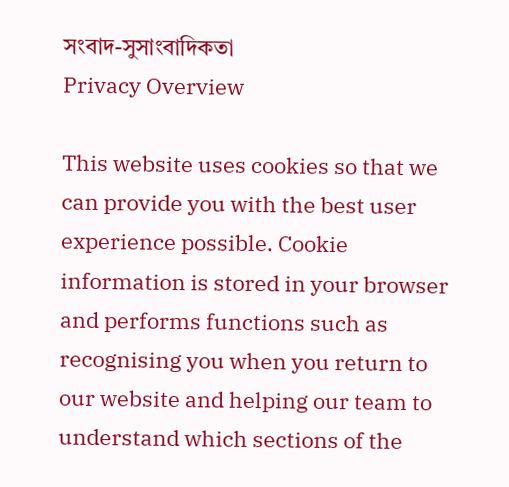সংবাদ-সুসাংবাদিকতা
Privacy Overview

This website uses cookies so that we can provide you with the best user experience possible. Cookie information is stored in your browser and performs functions such as recognising you when you return to our website and helping our team to understand which sections of the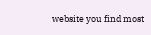website you find most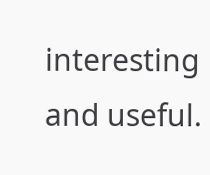interesting and useful.